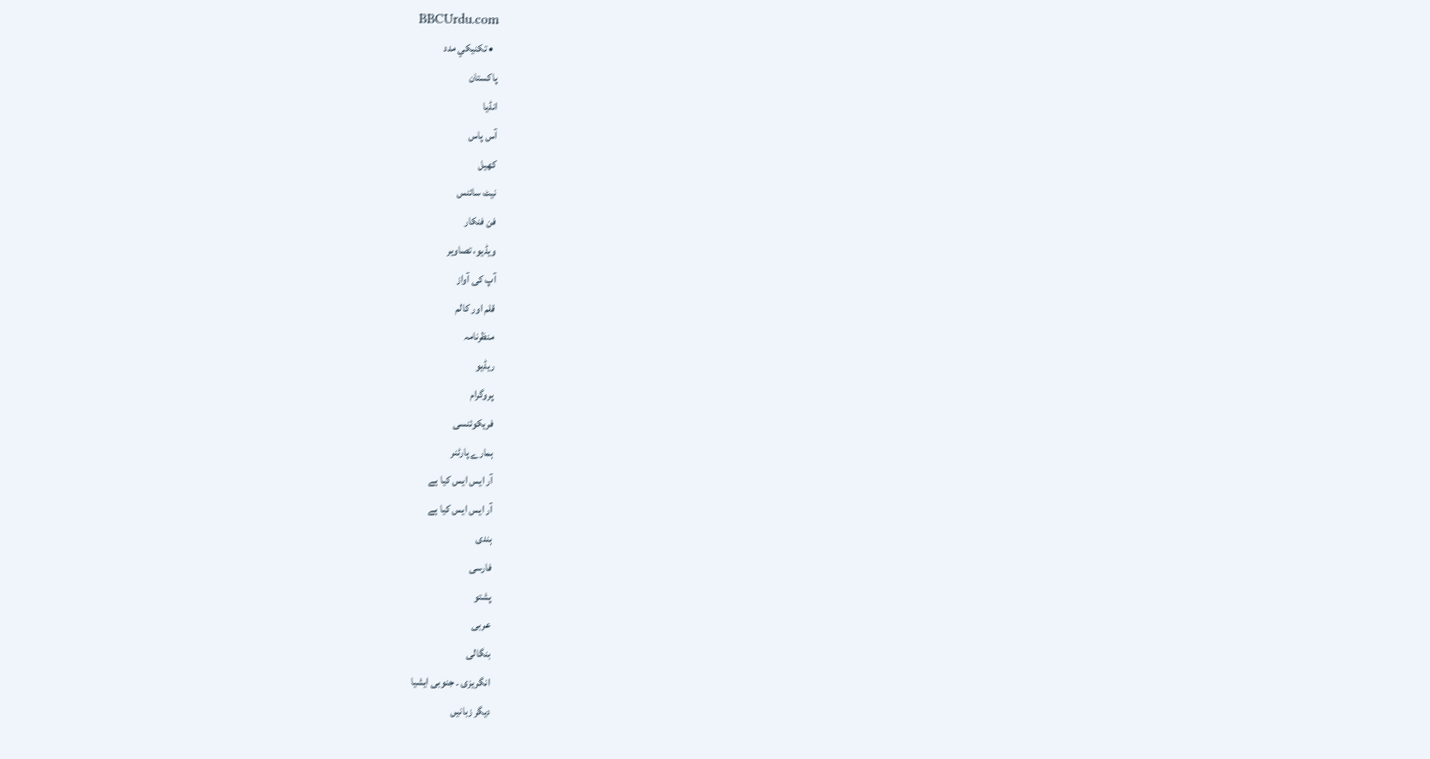BBCUrdu.com
  • تکنيکي مدد
پاکستان
انڈیا
آس پاس
کھیل
نیٹ سائنس
فن فنکار
ویڈیو، تصاویر
آپ کی آواز
قلم اور کالم
منظرنامہ
ریڈیو
پروگرام
فریکوئنسی
ہمارے پارٹنر
آر ایس ایس کیا ہے
آر ایس ایس کیا ہے
ہندی
فارسی
پشتو
عربی
بنگالی
انگریزی ۔ جنوبی ایشیا
دیگر زبانیں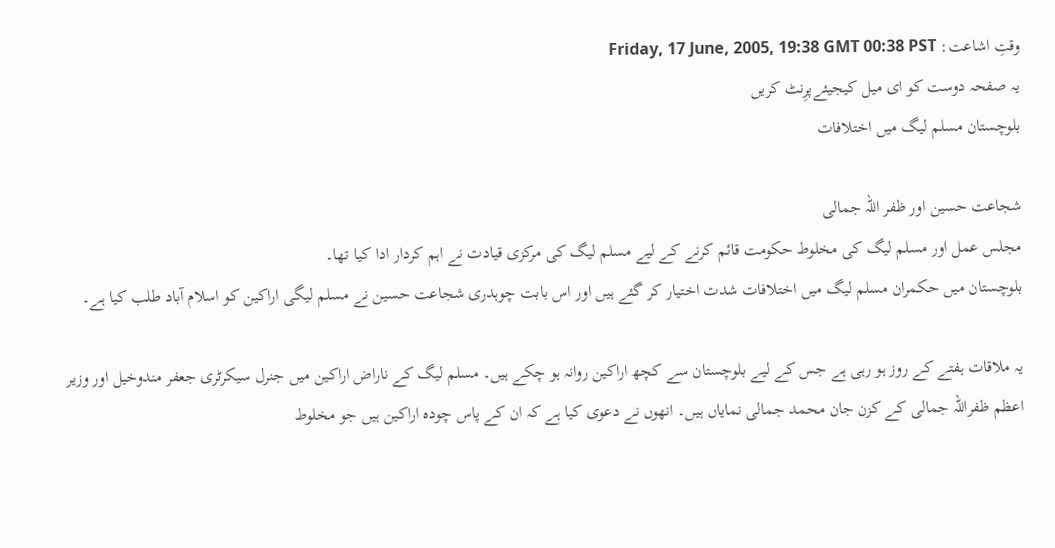وقتِ اشاعت: Friday, 17 June, 2005, 19:38 GMT 00:38 PST
یہ صفحہ دوست کو ای میل کیجیئےپرِنٹ کریں
بلوچستان مسلم لیگ میں اختلافات

شجاعت حسین اور ظفر اللہ جمالی
مجلس عمل اور مسلم لیگ کی مخلوط حکومت قائم کرنے کے لیے مسلم لیگ کی مرکزی قیادت نے اہم کردار ادا کیا تھا۔
بلوچستان میں حکمران مسلم لیگ میں اختلافات شدت اختیار کر گئے ہیں اور اس بابت چوہدری شجاعت حسین نے مسلم لیگی اراکین کو اسلام آباد طلب کیا ہے۔

یہ ملاقات ہفتے کے روز ہو رہی ہے جس کے لیے بلوچستان سے کچھ اراکین روانہ ہو چکے ہیں۔ مسلم لیگ کے ناراض اراکین میں جنرل سیکرٹری جعفر مندوخیل اور وزیر اعظم ظفراللہ جمالی کے کزن جان محمد جمالی نمایاں ہیں۔ انھوں نے دعوی کیا ہے کہ ان کے پاس چودہ اراکین ہیں جو مخلوط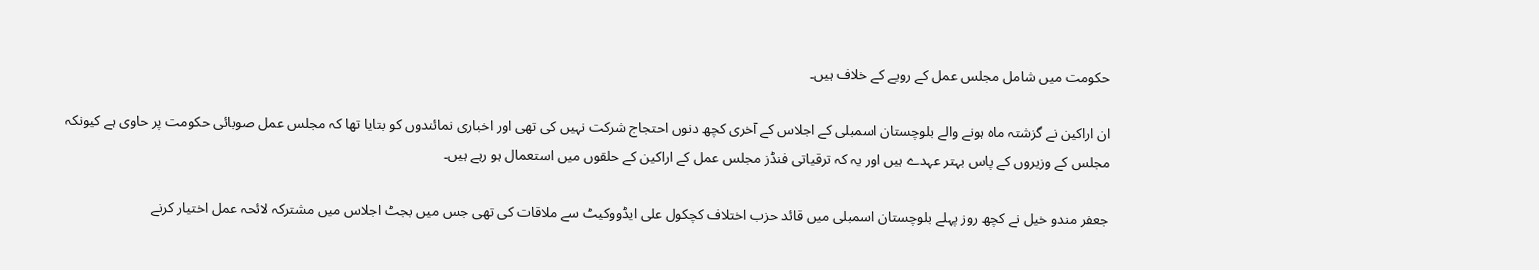حکومت میں شامل مجلس عمل کے رویے کے خلاف ہیں۔

ان اراکین نے گزشتہ ماہ ہونے والے بلوچستان اسمبلی کے اجلاس کے آخری کچھ دنوں احتجاج شرکت نہیں کی تھی اور اخباری نمائندوں کو بتایا تھا کہ مجلس عمل صوبائی حکومت پر حاوی ہے کیونکہ مجلس کے وزیروں کے پاس بہتر عہدے ہیں اور یہ کہ ترقیاتی فنڈز مجلس عمل کے اراکین کے حلقوں میں استعمال ہو رہے ہیں۔

جعفر مندو خیل نے کچھ روز پہلے بلوچستان اسمبلی میں قائد حزب اختلاف کچکول علی ایڈووکیٹ سے ملاقات کی تھی جس میں بجٹ اجلاس میں مشترکہ لائحہ عمل اختیار کرنے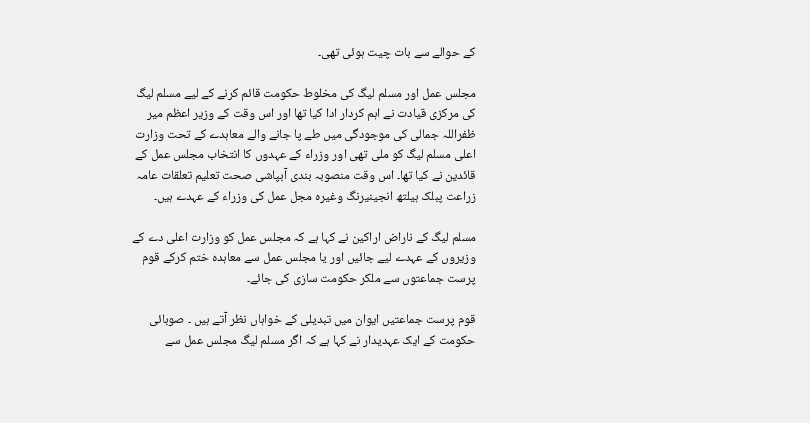کے حوالے سے بات چیت ہوئی تھی۔

مجلس عمل اور مسلم لیگ کی مخلوط حکومت قائم کرنے کے لیے مسلم لیگ کی مرکزی قیادت نے اہم کردار ادا کیا تھا اور اس وقت کے وزیر اعظم میر ظفراللہ جمالی کی موجودگی میں طے پا جانے والے معاہدے کے تحت وزارت اعلی مسلم لیگ کو ملی تھی اور وزراء کے عہدوں کا انتخاب مجلس عمل کے قائدین نے کیا تھا۔ اس وقت منصوبہ بندی آبپاشی صحت تعلیم تعلقات عامہ زراعت پبلک ہیلتھ انجینیرنگ وغیرہ مجل عمل کی وزراء کے عہدے ہیں۔

مسلم لیگ کے ناراض اراکین نے کہا ہے کہ مجلس عمل کو وزارت اعلی دے کے وزیروں کے عہدے لیے جائیں اور یا مجلس عمل سے معاہدہ ختم کرکے قوم پرست جماعتوں سے ملکر حکومت سازی کی جائے۔

قوم پرست جماعتیں ایوان میں تبدیلی کے خواہاں نظر آتے ہیں ۔ صوبائی حکومت کے ایک عہدیدار نے کہا ہے کہ اگر مسلم لیگ مجلس عمل سے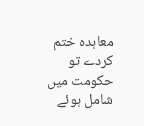معاہدہ ختم کردے تو حکومت میں شامل ہوئے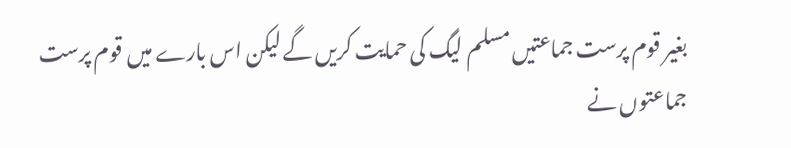بغیر قوم پرست جماعتیں مسلم لیگ کی حمایت کریں گے لیکن اس بارے میں قوم پرست جماعتوں نے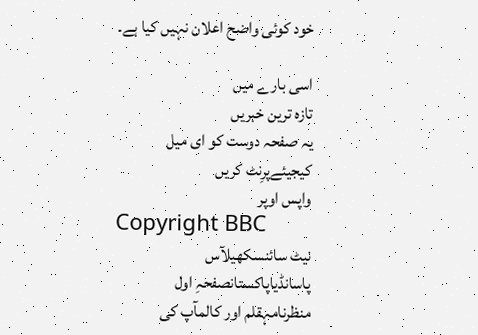خود کوئی واضح اعلان نہیں کیا ہے۔

اسی بارے میں
تازہ ترین خبریں
یہ صفحہ دوست کو ای میل کیجیئےپرِنٹ کریں
واپس اوپر
Copyright BBC
نیٹ سائنسکھیلآس پاسانڈیاپاکستانصفحہِ اول
منظرنامہقلم اور کالمآپ کی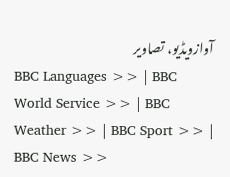آوازویڈیو، تصاویر
BBC Languages >> | BBC World Service >> | BBC Weather >> | BBC Sport >> | BBC News >>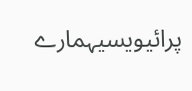پرائیویسیہمارے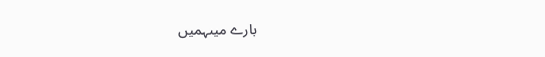بارے میںہمیں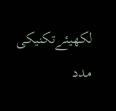لکھیئےتکنیکی مدد